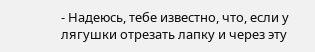- Надеюсь, тебе известно, что, если у лягушки отрезать лапку и через эту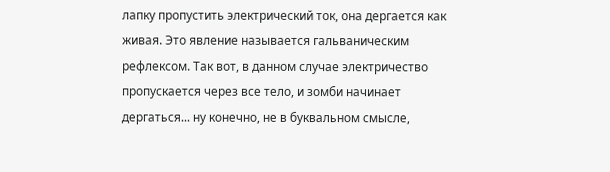лапку пропустить электрический ток, она дергается как живая. Это явление называется гальваническим рефлексом. Так вот, в данном случае электричество пропускается через все тело, и зомби начинает дергаться... ну конечно, не в буквальном смысле,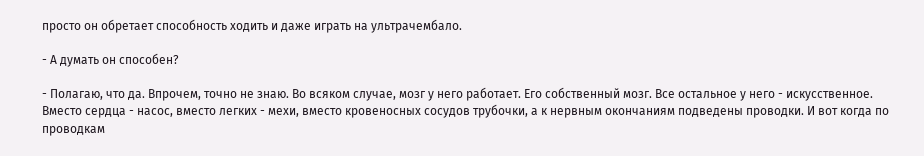просто он обретает способность ходить и даже играть на ультрачембало.

- А думать он способен?

- Полагаю, что да. Впрочем, точно не знаю. Во всяком случае, мозг у него работает. Его собственный мозг. Все остальное у него - искусственное. Вместо сердца - насос, вместо легких - мехи, вместо кровеносных сосудов трубочки, а к нервным окончаниям подведены проводки. И вот когда по проводкам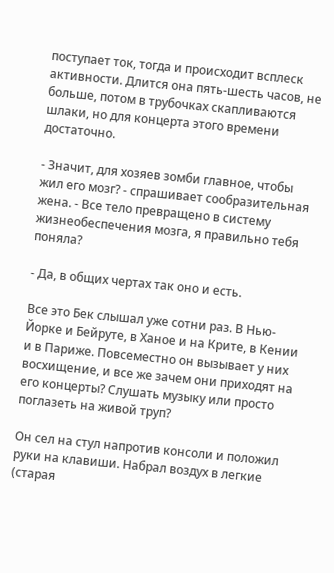поступает ток, тогда и происходит всплеск активности. Длится она пять-шесть часов, не больше, потом в трубочках скапливаются шлаки, но для концерта этого времени достаточно.

- Значит, для хозяев зомби главное, чтобы жил его мозг? - спрашивает сообразительная жена. - Все тело превращено в систему жизнеобеспечения мозга, я правильно тебя поняла?

- Да, в общих чертах так оно и есть.

Все это Бек слышал уже сотни раз. В Нью-Йорке и Бейруте, в Ханое и на Крите, в Кении и в Париже. Повсеместно он вызывает у них восхищение, и все же зачем они приходят на его концерты? Слушать музыку или просто поглазеть на живой труп?

Он сел на стул напротив консоли и положил руки на клавиши. Набрал воздух в легкие (старая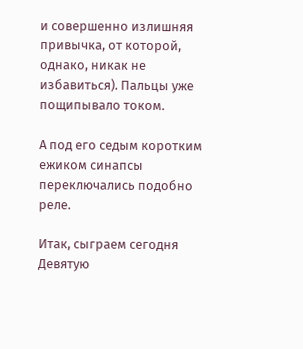и совершенно излишняя привычка, от которой, однако, никак не избавиться). Пальцы уже пощипывало током.

А под его седым коротким ежиком синапсы переключались подобно реле.

Итак, сыграем сегодня Девятую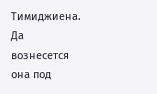Тимиджиена. Да вознесется она под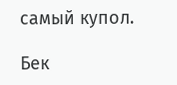самый купол.

Бек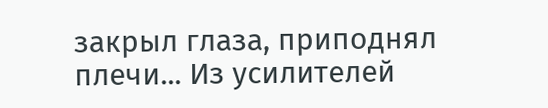закрыл глаза, приподнял плечи... Из усилителей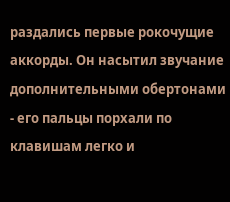раздались первые рокочущие аккорды. Он насытил звучание дополнительными обертонами - его пальцы порхали по клавишам легко и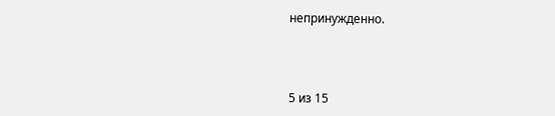непринужденно.



5 из 15